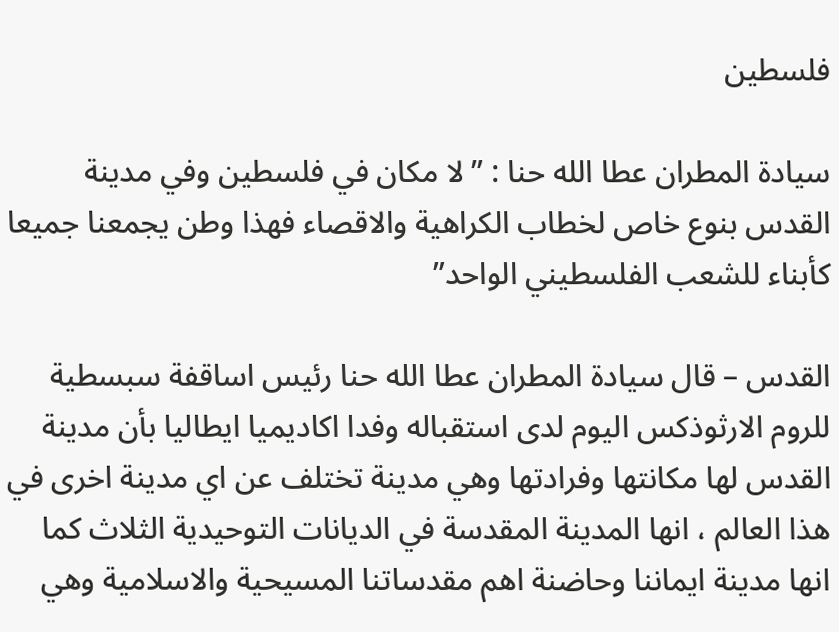فلسطين

سيادة المطران عطا الله حنا : ” لا مكان في فلسطين وفي مدينة القدس بنوع خاص لخطاب الكراهية والاقصاء فهذا وطن يجمعنا جميعا كأبناء للشعب الفلسطيني الواحد”

القدس – قال سيادة المطران عطا الله حنا رئيس اساقفة سبسطية للروم الارثوذكس اليوم لدى استقباله وفدا اكاديميا ايطاليا بأن مدينة القدس لها مكانتها وفرادتها وهي مدينة تختلف عن اي مدينة اخرى في هذا العالم ، انها المدينة المقدسة في الديانات التوحيدية الثلاث كما انها مدينة ايماننا وحاضنة اهم مقدساتنا المسيحية والاسلامية وهي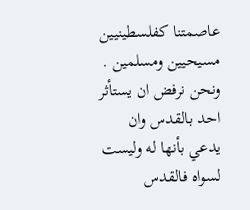عاصمتنا كفلسطينيين مسيحيين ومسلمين .
ونحن نرفض ان يستأثر احد بالقدس وان يدعي بأنها له وليست لسواه فالقدس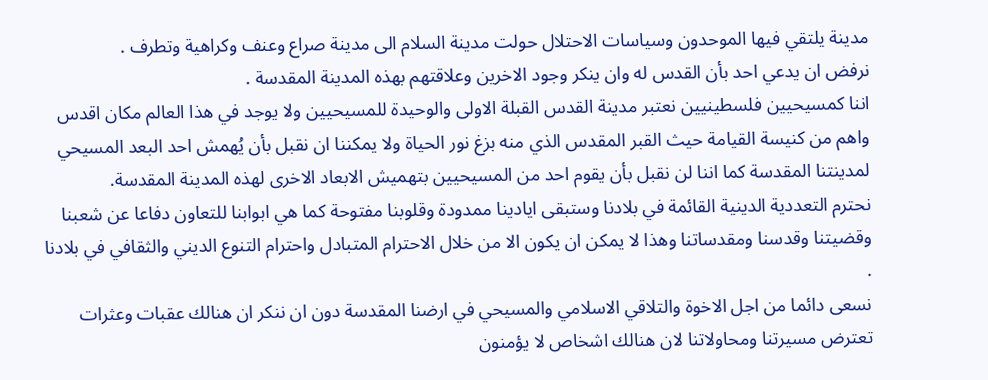مدينة يلتقي فيها الموحدون وسياسات الاحتلال حولت مدينة السلام الى مدينة صراع وعنف وكراهية وتطرف .
نرفض ان يدعي احد بأن القدس له وان ينكر وجود الاخرين وعلاقتهم بهذه المدينة المقدسة .
اننا كمسيحيين فلسطينيين نعتبر مدينة القدس القبلة الاولى والوحيدة للمسيحيين ولا يوجد في هذا العالم مكان اقدس واهم من كنيسة القيامة حيث القبر المقدس الذي منه بزغ نور الحياة ولا يمكننا ان نقبل بأن يُهمش احد البعد المسيحي لمدينتنا المقدسة كما اننا لن نقبل بأن يقوم احد من المسيحيين بتهميش الابعاد الاخرى لهذه المدينة المقدسة.
نحترم التعددية الدينية القائمة في بلادنا وستبقى ايادينا ممدودة وقلوبنا مفتوحة كما هي ابوابنا للتعاون دفاعا عن شعبنا وقضيتنا وقدسنا ومقدساتنا وهذا لا يمكن ان يكون الا من خلال الاحترام المتبادل واحترام التنوع الديني والثقافي في بلادنا .
نسعى دائما من اجل الاخوة والتلاقي الاسلامي والمسيحي في ارضنا المقدسة دون ان ننكر ان هنالك عقبات وعثرات تعترض مسيرتنا ومحاولاتنا لان هنالك اشخاص لا يؤمنون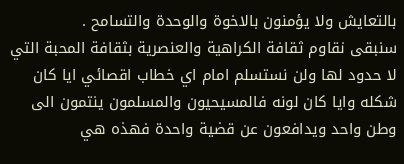بالتعايش ولا يؤمنون بالاخوة والوحدة والتسامح .
سنبقى نقاوم ثقافة الكراهية والعنصرية بثقافة المحبة التي لا حدود لها ولن نستسلم امام اي خطاب اقصائي ايا كان شكله وايا كان لونه فالمسيحيون والمسلمون ينتمون الى وطن واحد ويدافعون عن قضية واحدة فهذه هي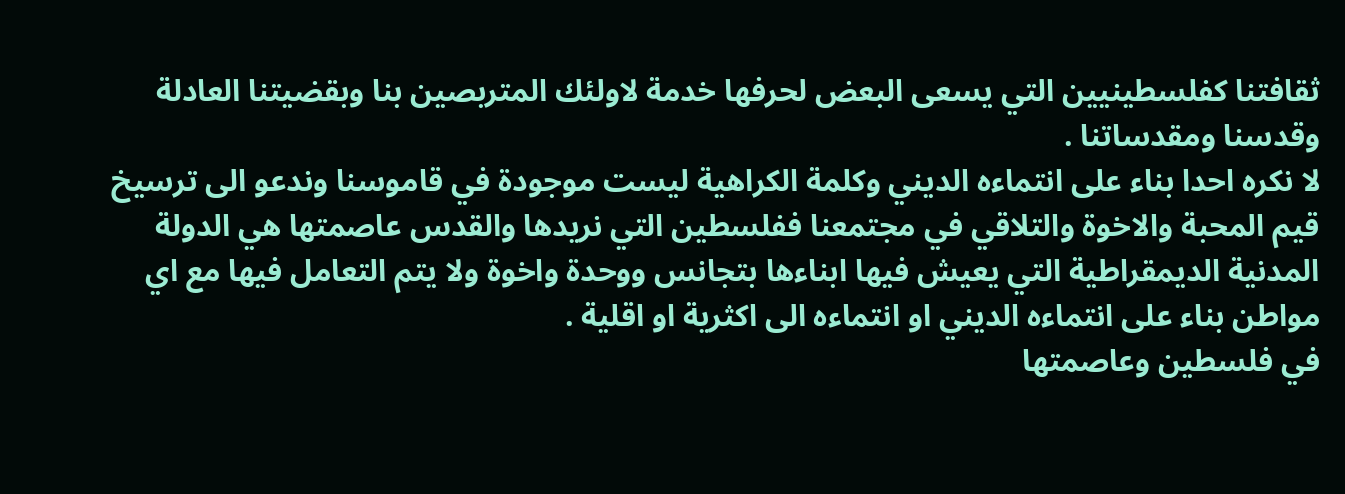ثقافتنا كفلسطينيين التي يسعى البعض لحرفها خدمة لاولئك المتربصين بنا وبقضيتنا العادلة وقدسنا ومقدساتنا .
لا نكره احدا بناء على انتماءه الديني وكلمة الكراهية ليست موجودة في قاموسنا وندعو الى ترسيخ قيم المحبة والاخوة والتلاقي في مجتمعنا ففلسطين التي نريدها والقدس عاصمتها هي الدولة المدنية الديمقراطية التي يعيش فيها ابناءها بتجانس ووحدة واخوة ولا يتم التعامل فيها مع اي مواطن بناء على انتماءه الديني او انتماءه الى اكثرية او اقلية .
في فلسطين وعاصمتها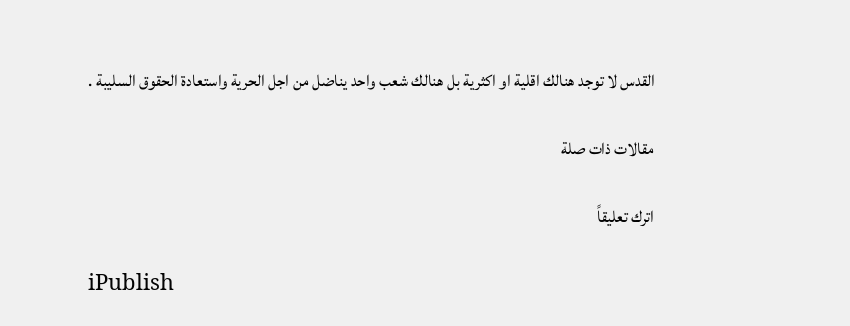القدس لا توجد هنالك اقلية او اكثرية بل هنالك شعب واحد يناضل من اجل الحرية واستعادة الحقوق السليبة .

مقالات ذات صلة

اترك تعليقاً

iPublish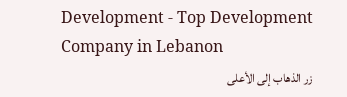Development - Top Development Company in Lebanon
زر الذهاب إلى الأعلى